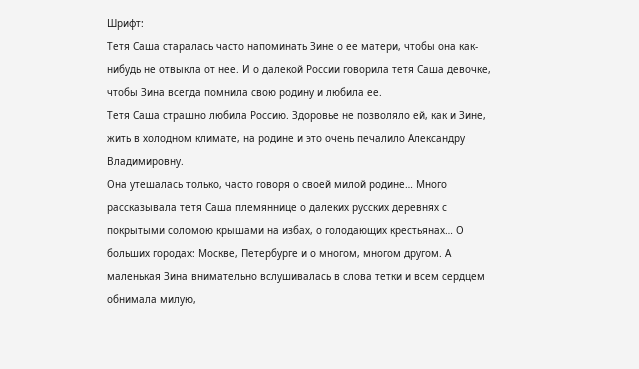Шрифт:
Тетя Саша старалась часто напоминать Зине о ее матери, чтобы она как-нибудь не отвыкла от нее. И о далекой России говорила тетя Саша девочке, чтобы Зина всегда помнила свою родину и любила ее.
Тетя Саша страшно любила Россию. Здоровье не позволяло ей, как и Зине, жить в холодном климате, на родине и это очень печалило Александру Владимировну.
Она утешалась только, часто говоря о своей милой родине… Много рассказывала тетя Саша племяннице о далеких русских деревнях с покрытыми соломою крышами на избах, о голодающих крестьянах… О больших городах: Москве, Петербурге и о многом, многом другом. А маленькая Зина внимательно вслушивалась в слова тетки и всем сердцем обнимала милую,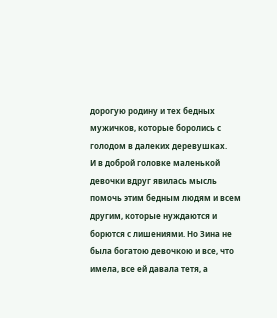дорогую родину и тех бедных мужичков, которые боролись с голодом в далеких деревушках.
И в доброй головке маленькой девочки вдруг явилась мысль помочь этим бедным людям и всем другим, которые нуждаются и борются с лишениями. Но Зина не была богатою девочкою и все, что имела, все ей давала тетя, а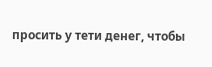просить у тети денег, чтобы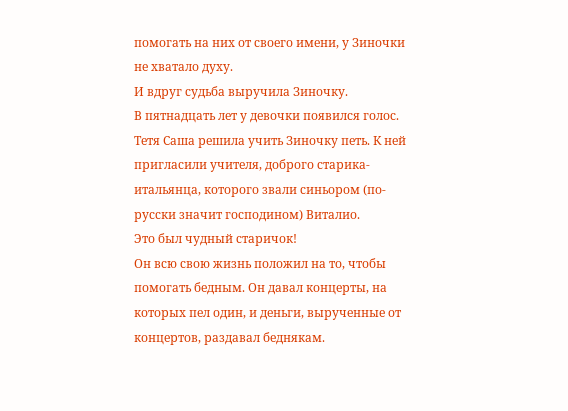помогать на них от своего имени, у Зиночки не хватало духу.
И вдруг судьба выручила Зиночку.
В пятнадцать лет у девочки появился голос. Тетя Саша решила учить Зиночку петь. К ней пригласили учителя, доброго старика-итальянца, которого звали синьором (по-русски значит господином) Виталио.
Это был чудный старичок!
Он всю свою жизнь положил на то, чтобы помогать бедным. Он давал концерты, на которых пел один, и деньги, вырученные от концертов, раздавал беднякам.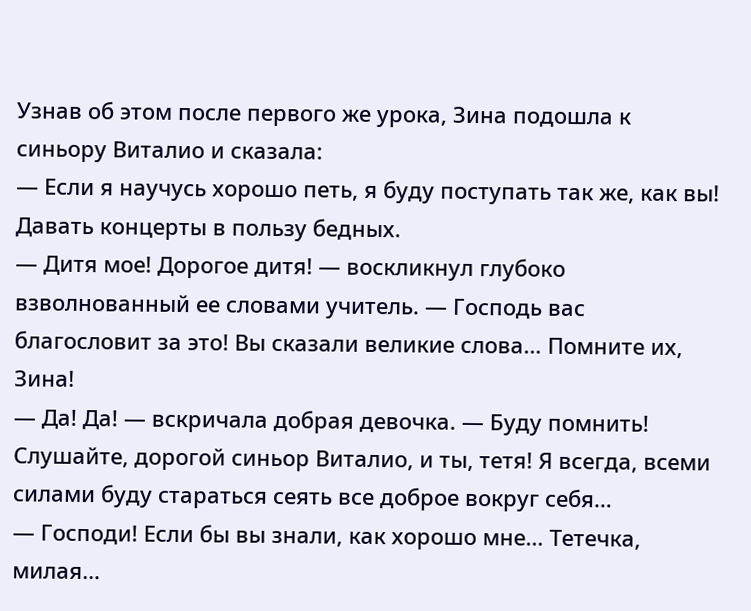Узнав об этом после первого же урока, Зина подошла к синьору Виталио и сказала:
— Если я научусь хорошо петь, я буду поступать так же, как вы! Давать концерты в пользу бедных.
— Дитя мое! Дорогое дитя! — воскликнул глубоко взволнованный ее словами учитель. — Господь вас благословит за это! Вы сказали великие слова… Помните их, Зина!
— Да! Да! — вскричала добрая девочка. — Буду помнить! Слушайте, дорогой синьор Виталио, и ты, тетя! Я всегда, всеми силами буду стараться сеять все доброе вокруг себя…
— Господи! Если бы вы знали, как хорошо мне… Тетечка, милая…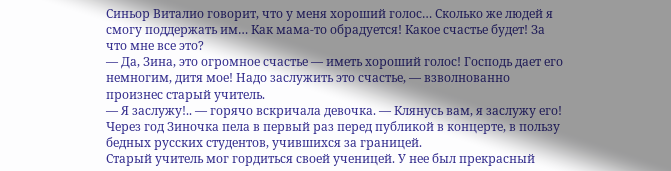Синьор Виталио говорит, что у меня хороший голос… Сколько же людей я смогу поддержать им… Как мама-то обрадуется! Какое счастье будет! За что мне все это?
— Да, Зина, это огромное счастье — иметь хороший голос! Господь дает его немногим, дитя мое! Надо заслужить это счастье, — взволнованно произнес старый учитель.
— Я заслужу!.. — горячо вскричала девочка. — Клянусь вам, я заслужу его!
Через год Зиночка пела в первый раз перед публикой в концерте, в пользу бедных русских студентов, учившихся за границей.
Старый учитель мог гордиться своей ученицей. У нее был прекрасный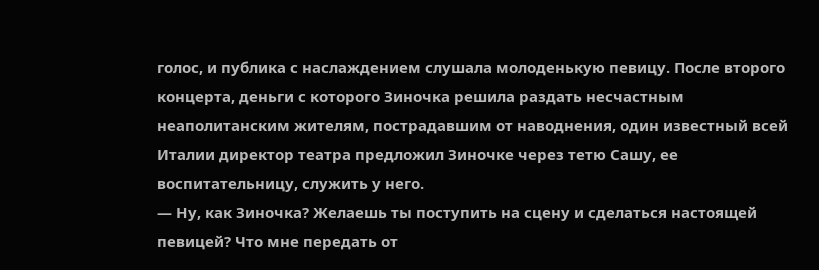голос, и публика с наслаждением слушала молоденькую певицу. После второго концерта, деньги с которого Зиночка решила раздать несчастным неаполитанским жителям, пострадавшим от наводнения, один известный всей Италии директор театра предложил Зиночке через тетю Сашу, ее воспитательницу, служить у него.
— Ну, как Зиночка? Желаешь ты поступить на сцену и сделаться настоящей певицей? Что мне передать от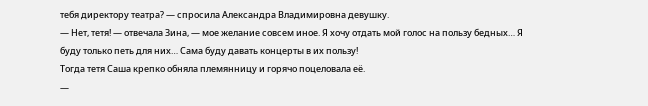тебя директору театра? — спросила Александра Владимировна девушку.
— Нет, тетя! — отвечала Зина, — мое желание совсем иное. Я хочу отдать мой голос на пользу бедных… Я буду только петь для них… Сама буду давать концерты в их пользу!
Тогда тетя Саша крепко обняла племянницу и горячо поцеловала её.
—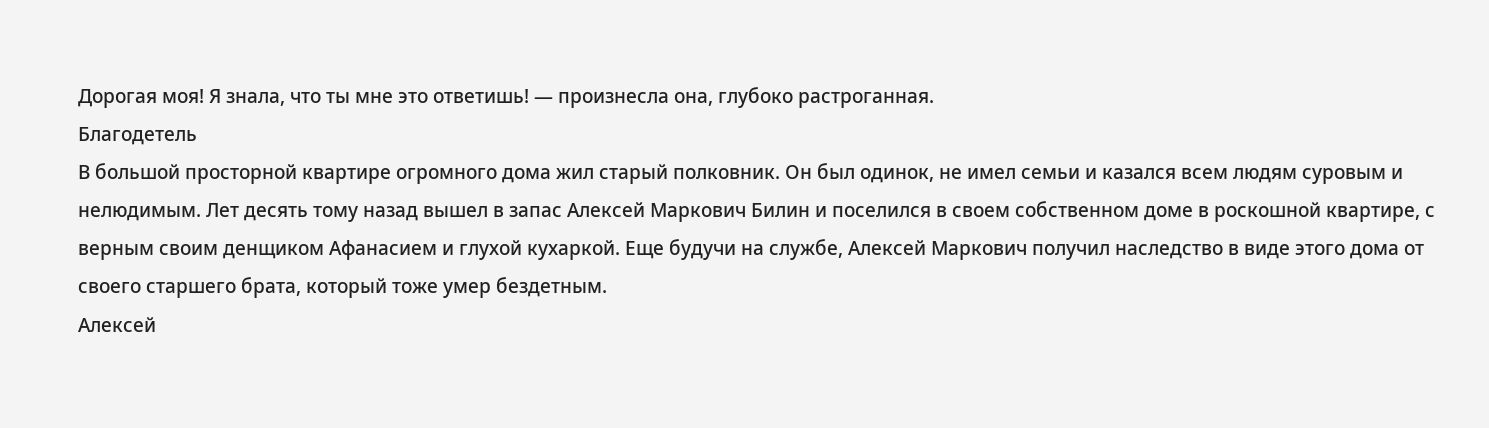Дорогая моя! Я знала, что ты мне это ответишь! — произнесла она, глубоко растроганная.
Благодетель
В большой просторной квартире огромного дома жил старый полковник. Он был одинок, не имел семьи и казался всем людям суровым и нелюдимым. Лет десять тому назад вышел в запас Алексей Маркович Билин и поселился в своем собственном доме в роскошной квартире, с верным своим денщиком Афанасием и глухой кухаркой. Еще будучи на службе, Алексей Маркович получил наследство в виде этого дома от своего старшего брата, который тоже умер бездетным.
Алексей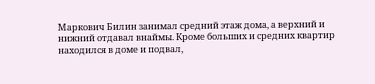Маркович Билин занимал средний этаж дома, а верхний и нижний отдавал внаймы. Кроме больших и средних квартир находился в доме и подвал,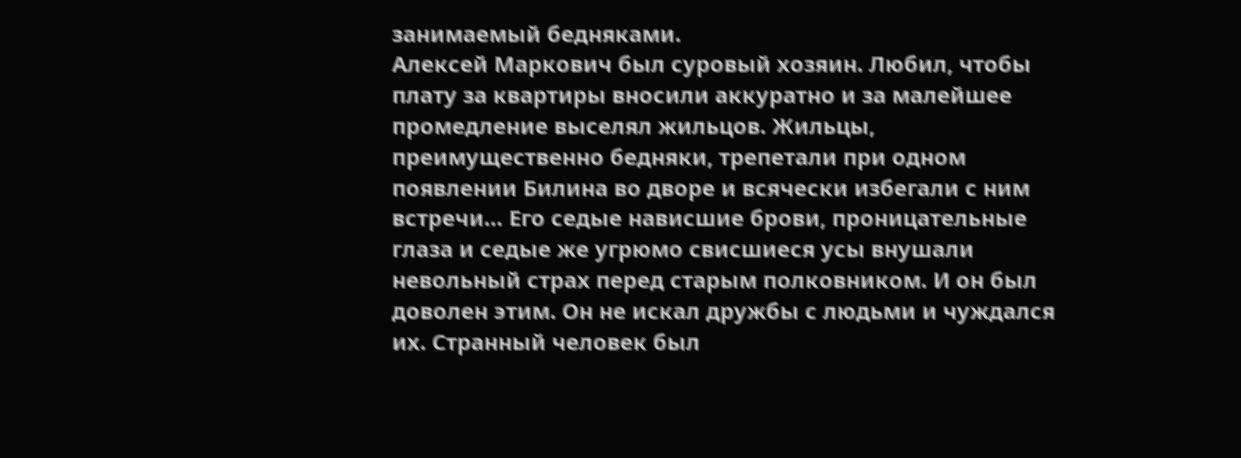занимаемый бедняками.
Алексей Маркович был суровый хозяин. Любил, чтобы плату за квартиры вносили аккуратно и за малейшее промедление выселял жильцов. Жильцы, преимущественно бедняки, трепетали при одном появлении Билина во дворе и всячески избегали с ним встречи… Его седые нависшие брови, проницательные глаза и седые же угрюмо свисшиеся усы внушали невольный страх перед старым полковником. И он был доволен этим. Он не искал дружбы с людьми и чуждался их. Странный человек был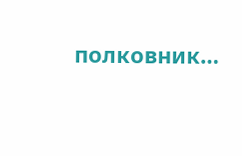полковник…